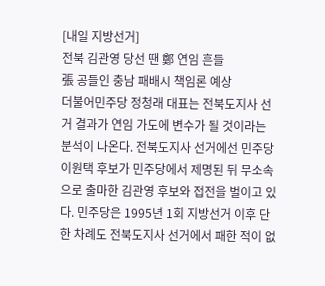[내일 지방선거]
전북 김관영 당선 땐 鄭 연임 흔들
張 공들인 충남 패배시 책임론 예상
더불어민주당 정청래 대표는 전북도지사 선거 결과가 연임 가도에 변수가 될 것이라는 분석이 나온다. 전북도지사 선거에선 민주당 이원택 후보가 민주당에서 제명된 뒤 무소속으로 출마한 김관영 후보와 접전을 벌이고 있다. 민주당은 1995년 1회 지방선거 이후 단 한 차례도 전북도지사 선거에서 패한 적이 없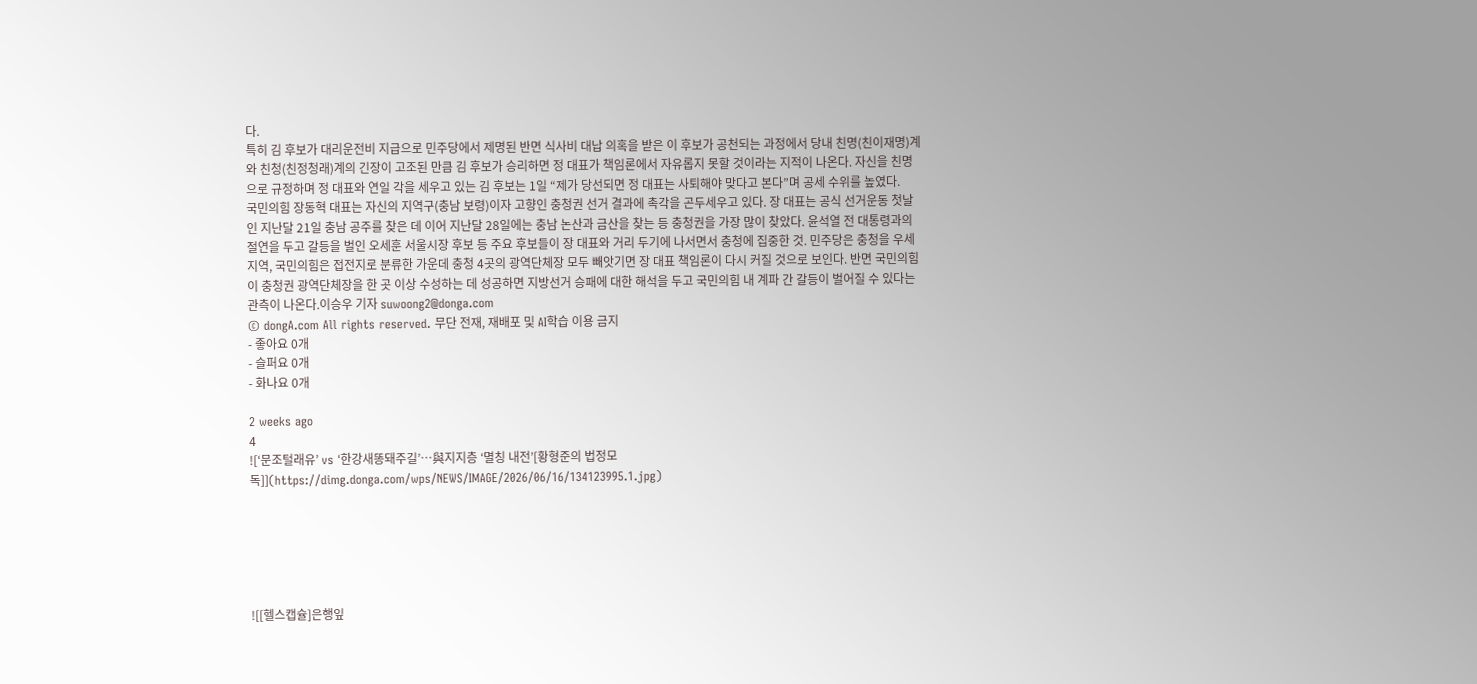다.
특히 김 후보가 대리운전비 지급으로 민주당에서 제명된 반면 식사비 대납 의혹을 받은 이 후보가 공천되는 과정에서 당내 친명(친이재명)계와 친청(친정청래)계의 긴장이 고조된 만큼 김 후보가 승리하면 정 대표가 책임론에서 자유롭지 못할 것이라는 지적이 나온다. 자신을 친명으로 규정하며 정 대표와 연일 각을 세우고 있는 김 후보는 1일 “제가 당선되면 정 대표는 사퇴해야 맞다고 본다”며 공세 수위를 높였다.
국민의힘 장동혁 대표는 자신의 지역구(충남 보령)이자 고향인 충청권 선거 결과에 촉각을 곤두세우고 있다. 장 대표는 공식 선거운동 첫날인 지난달 21일 충남 공주를 찾은 데 이어 지난달 28일에는 충남 논산과 금산을 찾는 등 충청권을 가장 많이 찾았다. 윤석열 전 대통령과의 절연을 두고 갈등을 벌인 오세훈 서울시장 후보 등 주요 후보들이 장 대표와 거리 두기에 나서면서 충청에 집중한 것. 민주당은 충청을 우세 지역, 국민의힘은 접전지로 분류한 가운데 충청 4곳의 광역단체장 모두 빼앗기면 장 대표 책임론이 다시 커질 것으로 보인다. 반면 국민의힘이 충청권 광역단체장을 한 곳 이상 수성하는 데 성공하면 지방선거 승패에 대한 해석을 두고 국민의힘 내 계파 간 갈등이 벌어질 수 있다는 관측이 나온다.이승우 기자 suwoong2@donga.com
© dongA.com All rights reserved. 무단 전재, 재배포 및 AI학습 이용 금지
- 좋아요 0개
- 슬퍼요 0개
- 화나요 0개

2 weeks ago
4
![‘문조털래유’ vs ‘한강새똥돼주길’…與지지층 ‘멸칭 내전’[황형준의 법정모독]](https://dimg.donga.com/wps/NEWS/IMAGE/2026/06/16/134123995.1.jpg)






![[헬스캡슐]은행잎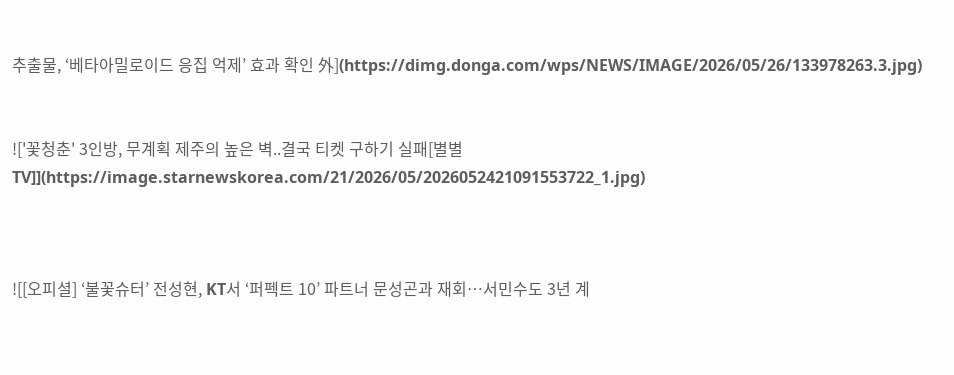추출물, ‘베타아밀로이드 응집 억제’ 효과 확인 外](https://dimg.donga.com/wps/NEWS/IMAGE/2026/05/26/133978263.3.jpg)


!['꽃청춘' 3인방, 무계획 제주의 높은 벽..결국 티켓 구하기 실패[별별TV]](https://image.starnewskorea.com/21/2026/05/2026052421091553722_1.jpg)



![[오피셜] ‘불꽃슈터’ 전성현, KT서 ‘퍼펙트 10’ 파트너 문성곤과 재회…서민수도 3년 계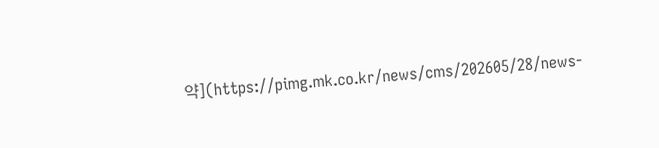약](https://pimg.mk.co.kr/news/cms/202605/28/news-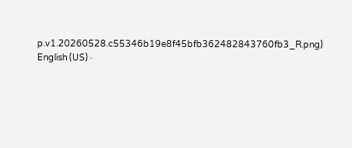p.v1.20260528.c55346b19e8f45bfb362482843760fb3_R.png)
English (US) ·